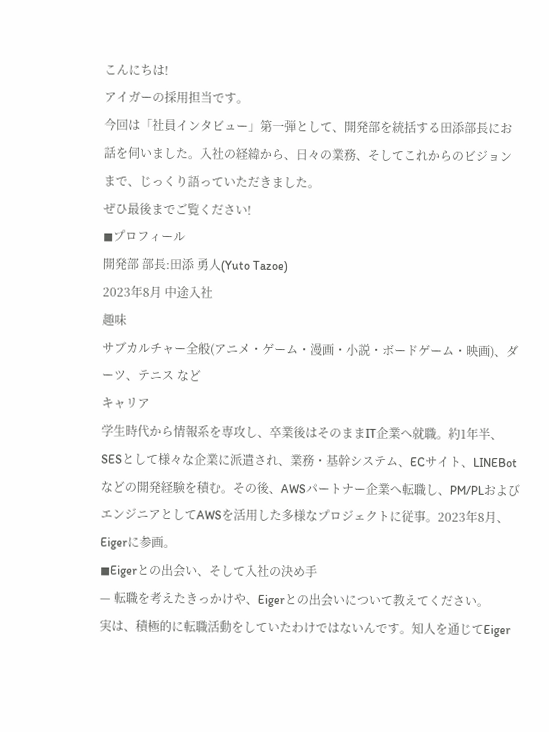こんにちは!
アイガーの採用担当です。
今回は「社員インタビュー」第一弾として、開発部を統括する田添部長にお話を伺いました。入社の経緯から、日々の業務、そしてこれからのビジョンまで、じっくり語っていただきました。
ぜひ最後までご覧ください!
◼プロフィール
開発部 部長:田添 勇人(Yuto Tazoe)
2023年8月 中途入社
趣味
サブカルチャー全般(アニメ・ゲーム・漫画・小説・ボードゲーム・映画)、ダーツ、テニス など
キャリア
学生時代から情報系を専攻し、卒業後はそのままIT企業へ就職。約1年半、SESとして様々な企業に派遣され、業務・基幹システム、ECサイト、LINEBotなどの開発経験を積む。その後、AWSパートナー企業へ転職し、PM/PLおよびエンジニアとしてAWSを活用した多様なプロジェクトに従事。2023年8月、Eigerに参画。
◼Eigerとの出会い、そして入社の決め手
— 転職を考えたきっかけや、Eigerとの出会いについて教えてください。
実は、積極的に転職活動をしていたわけではないんです。知人を通じてEiger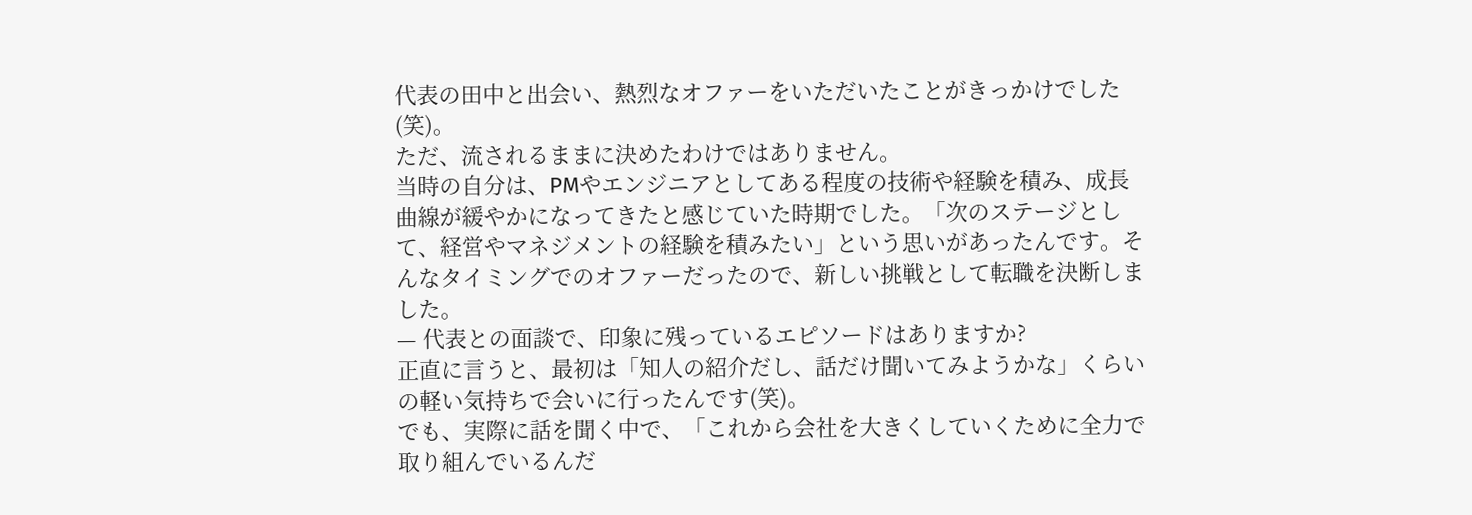代表の田中と出会い、熱烈なオファーをいただいたことがきっかけでした(笑)。
ただ、流されるままに決めたわけではありません。
当時の自分は、PMやエンジニアとしてある程度の技術や経験を積み、成長曲線が緩やかになってきたと感じていた時期でした。「次のステージとして、経営やマネジメントの経験を積みたい」という思いがあったんです。そんなタイミングでのオファーだったので、新しい挑戦として転職を決断しました。
— 代表との面談で、印象に残っているエピソードはありますか?
正直に言うと、最初は「知人の紹介だし、話だけ聞いてみようかな」くらいの軽い気持ちで会いに行ったんです(笑)。
でも、実際に話を聞く中で、「これから会社を大きくしていくために全力で取り組んでいるんだ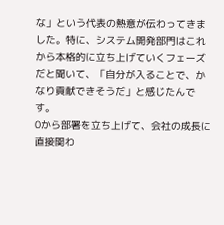な」という代表の熱意が伝わってきました。特に、システム開発部門はこれから本格的に立ち上げていくフェーズだと聞いて、「自分が入ることで、かなり貢献できそうだ」と感じたんです。
0から部署を立ち上げて、会社の成長に直接関わ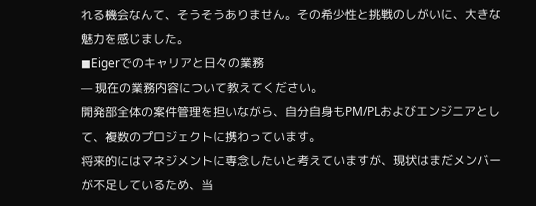れる機会なんて、そうそうありません。その希少性と挑戦のしがいに、大きな魅力を感じました。
◼Eigerでのキャリアと日々の業務
— 現在の業務内容について教えてください。
開発部全体の案件管理を担いながら、自分自身もPM/PLおよびエンジニアとして、複数のプロジェクトに携わっています。
将来的にはマネジメントに専念したいと考えていますが、現状はまだメンバーが不足しているため、当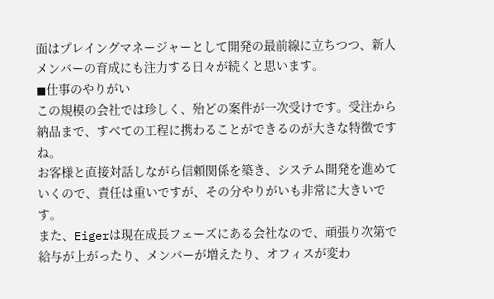面はプレイングマネージャーとして開発の最前線に立ちつつ、新人メンバーの育成にも注力する日々が続くと思います。
◼仕事のやりがい
この規模の会社では珍しく、殆どの案件が一次受けです。受注から納品まで、すべての工程に携わることができるのが大きな特徴ですね。
お客様と直接対話しながら信頼関係を築き、システム開発を進めていくので、責任は重いですが、その分やりがいも非常に大きいです。
また、Eigerは現在成長フェーズにある会社なので、頑張り次第で給与が上がったり、メンバーが増えたり、オフィスが変わ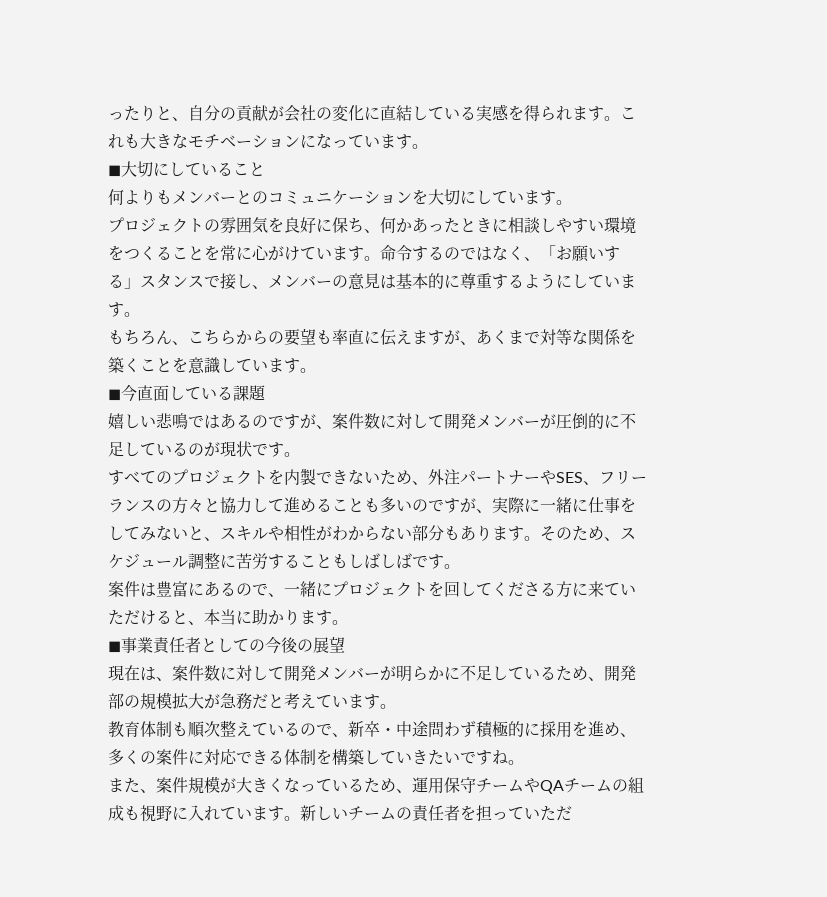ったりと、自分の貢献が会社の変化に直結している実感を得られます。これも大きなモチベーションになっています。
◼大切にしていること
何よりもメンバーとのコミュニケーションを大切にしています。
プロジェクトの雰囲気を良好に保ち、何かあったときに相談しやすい環境をつくることを常に心がけています。命令するのではなく、「お願いする」スタンスで接し、メンバーの意見は基本的に尊重するようにしています。
もちろん、こちらからの要望も率直に伝えますが、あくまで対等な関係を築くことを意識しています。
◼今直面している課題
嬉しい悲鳴ではあるのですが、案件数に対して開発メンバーが圧倒的に不足しているのが現状です。
すべてのプロジェクトを内製できないため、外注パートナーやSES、フリーランスの方々と協力して進めることも多いのですが、実際に一緒に仕事をしてみないと、スキルや相性がわからない部分もあります。そのため、スケジュール調整に苦労することもしばしばです。
案件は豊富にあるので、一緒にプロジェクトを回してくださる方に来ていただけると、本当に助かります。
◼事業責任者としての今後の展望
現在は、案件数に対して開発メンバーが明らかに不足しているため、開発部の規模拡大が急務だと考えています。
教育体制も順次整えているので、新卒・中途問わず積極的に採用を進め、多くの案件に対応できる体制を構築していきたいですね。
また、案件規模が大きくなっているため、運用保守チームやQAチームの組成も視野に入れています。新しいチームの責任者を担っていただ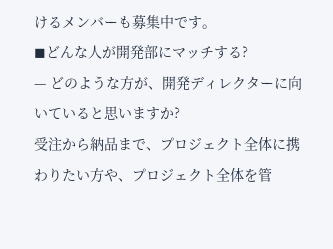けるメンバーも募集中です。
◼どんな人が開発部にマッチする?
— どのような方が、開発ディレクターに向いていると思いますか?
受注から納品まで、プロジェクト全体に携わりたい方や、プロジェクト全体を管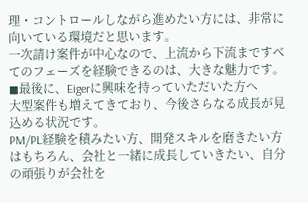理・コントロールしながら進めたい方には、非常に向いている環境だと思います。
一次請け案件が中心なので、上流から下流まですべてのフェーズを経験できるのは、大きな魅力です。
◼最後に、Eigerに興味を持っていただいた方へ
大型案件も増えてきており、今後さらなる成長が見込める状況です。
PM/PL経験を積みたい方、開発スキルを磨きたい方はもちろん、会社と一緒に成長していきたい、自分の頑張りが会社を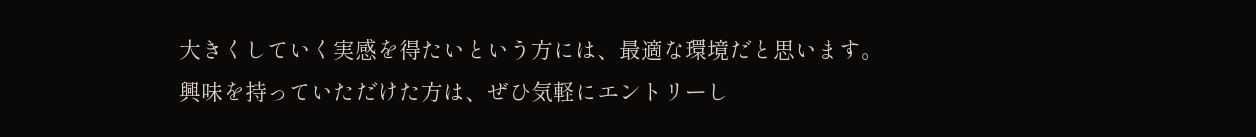大きくしていく実感を得たいという方には、最適な環境だと思います。
興味を持っていただけた方は、ぜひ気軽にエントリーし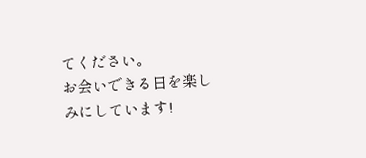てください。
お会いできる日を楽しみにしています!